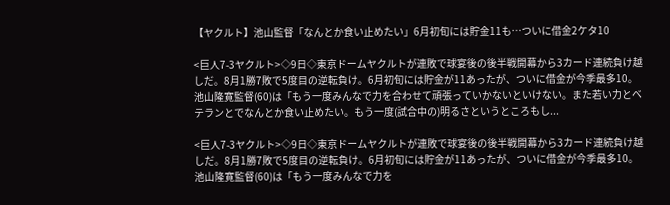【ヤクルト】池山監督「なんとか食い止めたい」6月初旬には貯金11も…ついに借金2ケタ10

<巨人7-3ヤクルト>◇9日◇東京ドームヤクルトが連敗で球宴後の後半戦開幕から3カード連続負け越しだ。8月1勝7敗で5度目の逆転負け。6月初旬には貯金が11あったが、ついに借金が今季最多10。池山隆寛監督(60)は「もう一度みんなで力を合わせて頑張っていかないといけない。また若い力とベテランとでなんとか食い止めたい。もう一度(試合中の)明るさというところもし...

<巨人7-3ヤクルト>◇9日◇東京ドームヤクルトが連敗で球宴後の後半戦開幕から3カード連続負け越しだ。8月1勝7敗で5度目の逆転負け。6月初旬には貯金が11あったが、ついに借金が今季最多10。池山隆寛監督(60)は「もう一度みんなで力を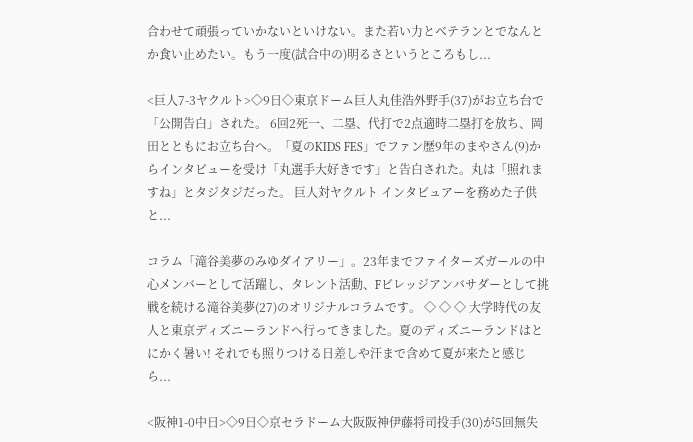合わせて頑張っていかないといけない。また若い力とベテランとでなんとか食い止めたい。もう一度(試合中の)明るさというところもし...

<巨人7-3ヤクルト>◇9日◇東京ドーム巨人丸佳浩外野手(37)がお立ち台で「公開告白」された。 6回2死一、二塁、代打で2点適時二塁打を放ち、岡田とともにお立ち台へ。「夏のKIDS FES」でファン歴9年のまやさん(9)からインタビューを受け「丸選手大好きです」と告白された。丸は「照れますね」とタジタジだった。 巨人対ヤクルト インタビュアーを務めた子供と...

コラム「滝谷美夢のみゆダイアリー」。23年までファイターズガールの中心メンバーとして活躍し、タレント活動、Fビレッジアンバサダーとして挑戦を続ける滝谷美夢(27)のオリジナルコラムです。 ◇ ◇ ◇ 大学時代の友人と東京ディズニーランドへ行ってきました。夏のディズニーランドはとにかく暑い! それでも照りつける日差しや汗まで含めて夏が来たと感じら...

<阪神1-0中日>◇9日◇京セラドーム大阪阪神伊藤将司投手(30)が5回無失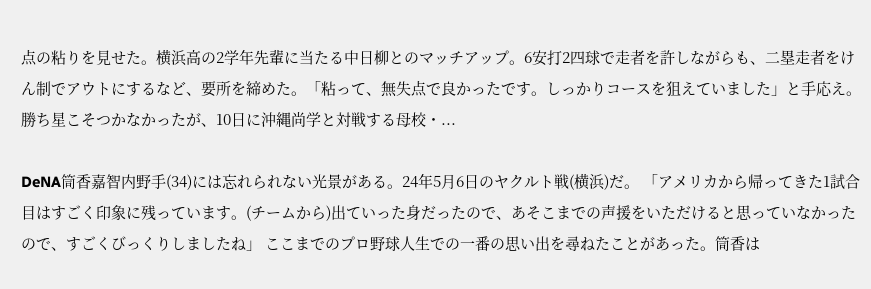点の粘りを見せた。横浜高の2学年先輩に当たる中日柳とのマッチアップ。6安打2四球で走者を許しながらも、二塁走者をけん制でアウトにするなど、要所を締めた。「粘って、無失点で良かったです。しっかりコースを狙えていました」と手応え。勝ち星こそつかなかったが、10日に沖縄尚学と対戦する母校・...

DeNA筒香嘉智内野手(34)には忘れられない光景がある。24年5月6日のヤクルト戦(横浜)だ。 「アメリカから帰ってきた1試合目はすごく印象に残っています。(チームから)出ていった身だったので、あそこまでの声援をいただけると思っていなかったので、すごくびっくりしましたね」 ここまでのプロ野球人生での一番の思い出を尋ねたことがあった。筒香は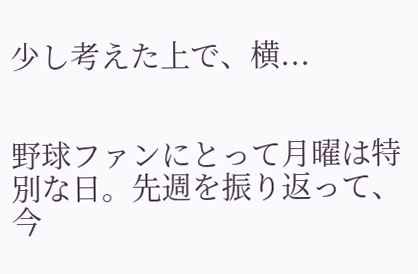少し考えた上で、横...


野球ファンにとって月曜は特別な日。先週を振り返って、今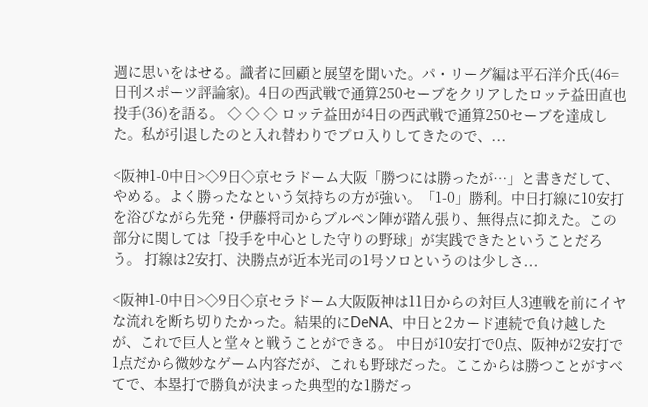週に思いをはせる。識者に回顧と展望を聞いた。パ・リーグ編は平石洋介氏(46=日刊スポーツ評論家)。4日の西武戦で通算250セーブをクリアしたロッテ益田直也投手(36)を語る。 ◇ ◇ ◇ ロッテ益田が4日の西武戦で通算250セーブを達成した。私が引退したのと入れ替わりでプロ入りしてきたので、...

<阪神1-0中日>◇9日◇京セラドーム大阪「勝つには勝ったが…」と書きだして、やめる。よく勝ったなという気持ちの方が強い。「1-0」勝利。中日打線に10安打を浴びながら先発・伊藤将司からブルペン陣が踏ん張り、無得点に抑えた。この部分に関しては「投手を中心とした守りの野球」が実践できたということだろう。 打線は2安打、決勝点が近本光司の1号ソロというのは少しさ...

<阪神1-0中日>◇9日◇京セラドーム大阪阪神は11日からの対巨人3連戦を前にイヤな流れを断ち切りたかった。結果的にDeNA、中日と2カード連続で負け越したが、これで巨人と堂々と戦うことができる。 中日が10安打で0点、阪神が2安打で1点だから微妙なゲーム内容だが、これも野球だった。ここからは勝つことがすべてで、本塁打で勝負が決まった典型的な1勝だっ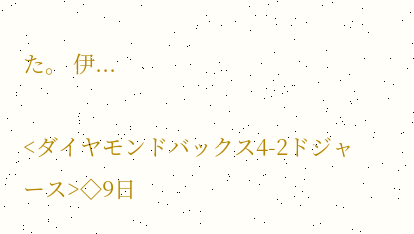た。 伊...

<ダイヤモンドバックス4-2ドジャース>◇9日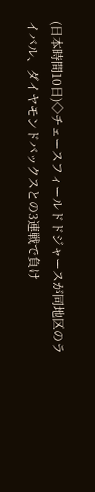(日本時間10日)◇チェースフィールドドジャースが同地区のライバル、ダイヤモンドバックスとの3連戦で負け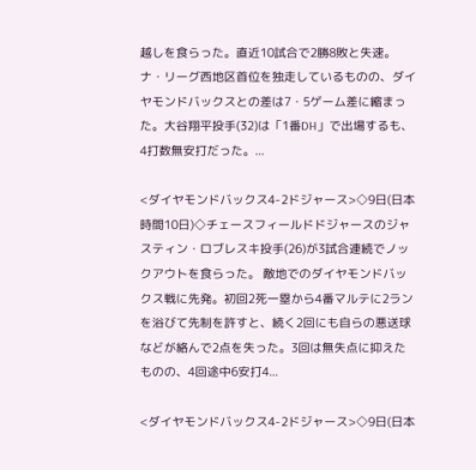越しを食らった。直近10試合で2勝8敗と失速。ナ・リーグ西地区首位を独走しているものの、ダイヤモンドバックスとの差は7・5ゲーム差に縮まった。大谷翔平投手(32)は「1番DH」で出場するも、4打数無安打だった。...

<ダイヤモンドバックス4-2ドジャース>◇9日(日本時間10日)◇チェースフィールドドジャースのジャスティン・ロブレスキ投手(26)が3試合連続でノックアウトを食らった。 敵地でのダイヤモンドバックス戦に先発。初回2死一塁から4番マルテに2ランを浴びて先制を許すと、続く2回にも自らの悪送球などが絡んで2点を失った。3回は無失点に抑えたものの、4回途中6安打4...

<ダイヤモンドバックス4-2ドジャース>◇9日(日本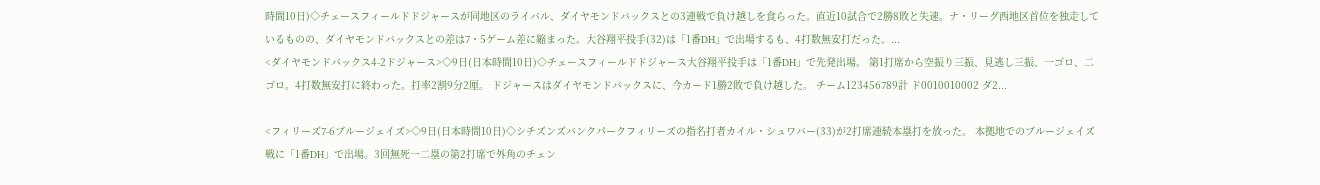時間10日)◇チェースフィールドドジャースが同地区のライバル、ダイヤモンドバックスとの3連戦で負け越しを食らった。直近10試合で2勝8敗と失速。ナ・リーグ西地区首位を独走しているものの、ダイヤモンドバックスとの差は7・5ゲーム差に縮まった。大谷翔平投手(32)は「1番DH」で出場するも、4打数無安打だった。...
<ダイヤモンドバックス4-2ドジャース>◇9日(日本時間10日)◇チェースフィールドドジャース大谷翔平投手は「1番DH」で先発出場。 第1打席から空振り三振、見逃し三振、一ゴロ、二ゴロ。4打数無安打に終わった。打率2割9分2厘。 ドジャースはダイヤモンドバックスに、今カード1勝2敗で負け越した。 チーム123456789計 ド0010010002 ダ2...

<フィリーズ7-6ブルージェイズ>◇9日(日本時間10日)◇シチズンズバンクパークフィリーズの指名打者カイル・シュワバー(33)が2打席連続本塁打を放った。 本拠地でのブルージェイズ戦に「1番DH」で出場。3回無死一二塁の第2打席で外角のチェン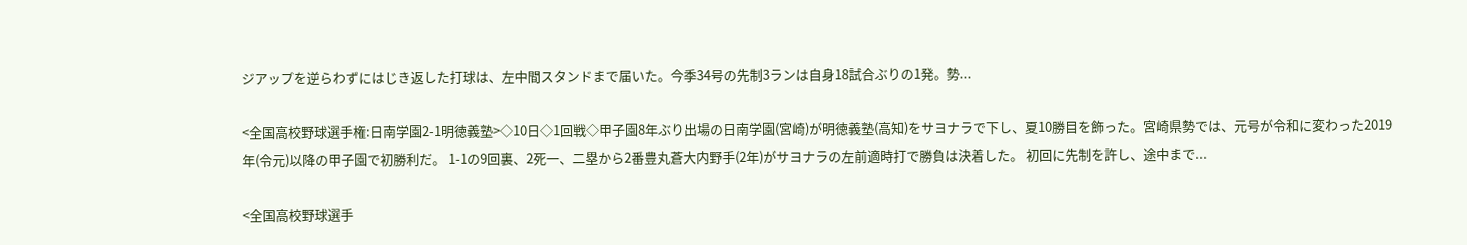ジアップを逆らわずにはじき返した打球は、左中間スタンドまで届いた。今季34号の先制3ランは自身18試合ぶりの1発。勢...

<全国高校野球選手権:日南学園2-1明徳義塾>◇10日◇1回戦◇甲子園8年ぶり出場の日南学園(宮崎)が明徳義塾(高知)をサヨナラで下し、夏10勝目を飾った。宮崎県勢では、元号が令和に変わった2019年(令元)以降の甲子園で初勝利だ。 1-1の9回裏、2死一、二塁から2番豊丸蒼大内野手(2年)がサヨナラの左前適時打で勝負は決着した。 初回に先制を許し、途中まで...

<全国高校野球選手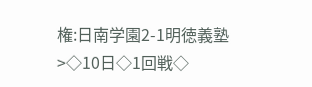権:日南学園2-1明徳義塾>◇10日◇1回戦◇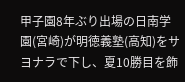甲子園8年ぶり出場の日南学園(宮崎)が明徳義塾(高知)をサヨナラで下し、夏10勝目を飾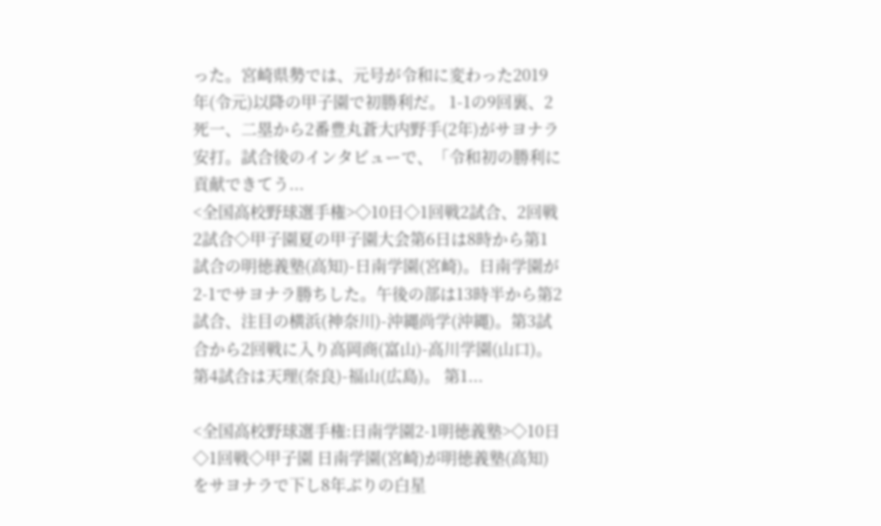った。宮崎県勢では、元号が令和に変わった2019年(令元)以降の甲子園で初勝利だ。 1-1の9回裏、2死一、二塁から2番豊丸蒼大内野手(2年)がサヨナラ安打。試合後のインタビューで、「令和初の勝利に貢献できてう...
<全国高校野球選手権>◇10日◇1回戦2試合、2回戦2試合◇甲子園夏の甲子園大会第6日は8時から第1試合の明徳義塾(高知)-日南学園(宮崎)。日南学園が2-1でサヨナラ勝ちした。午後の部は13時半から第2試合、注目の横浜(神奈川)-沖縄尚学(沖縄)。第3試合から2回戦に入り高岡商(富山)-高川学園(山口)。第4試合は天理(奈良)-福山(広島)。 第1...

<全国高校野球選手権:日南学園2-1明徳義塾>◇10日◇1回戦◇甲子園 日南学園(宮崎)が明徳義塾(高知)をサヨナラで下し8年ぶりの白星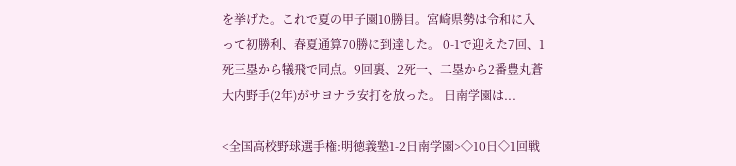を挙げた。これで夏の甲子園10勝目。宮崎県勢は令和に入って初勝利、春夏通算70勝に到達した。 0-1で迎えた7回、1死三塁から犠飛で同点。9回裏、2死一、二塁から2番豊丸蒼大内野手(2年)がサヨナラ安打を放った。 日南学園は...

<全国高校野球選手権:明徳義塾1-2日南学園>◇10日◇1回戦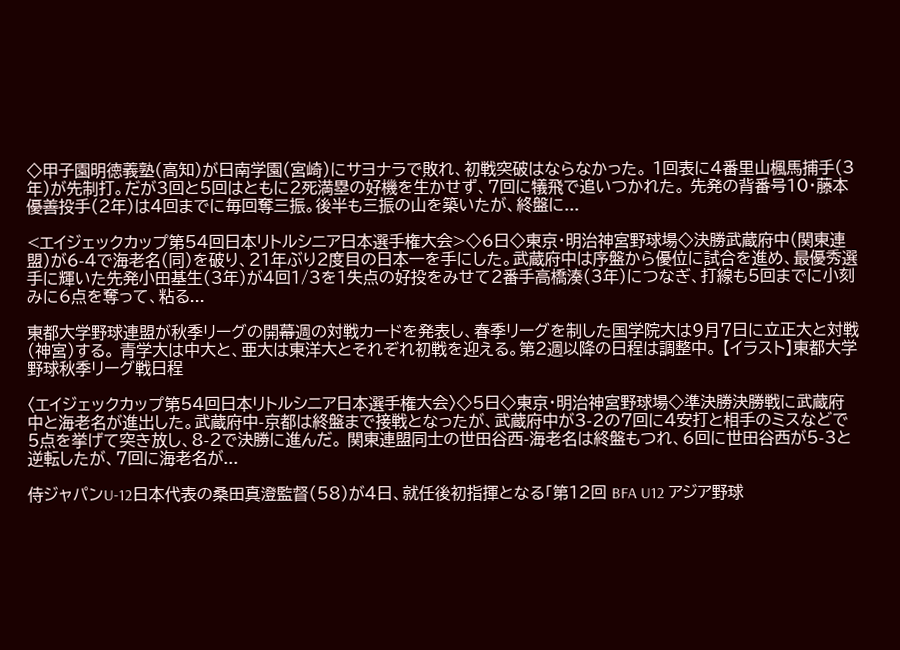◇甲子園明徳義塾(高知)が日南学園(宮崎)にサヨナラで敗れ、初戦突破はならなかった。 1回表に4番里山楓馬捕手(3年)が先制打。だが3回と5回はともに2死満塁の好機を生かせず、7回に犠飛で追いつかれた。 先発の背番号10・藤本優善投手(2年)は4回までに毎回奪三振。後半も三振の山を築いたが、終盤に...

<エイジェックカップ第54回日本リトルシニア日本選手権大会>◇6日◇東京・明治神宮野球場◇決勝武蔵府中(関東連盟)が6-4で海老名(同)を破り、21年ぶり2度目の日本一を手にした。武蔵府中は序盤から優位に試合を進め、最優秀選手に輝いた先発小田基生(3年)が4回1/3を1失点の好投をみせて2番手高橋湊(3年)につなぎ、打線も5回までに小刻みに6点を奪って、粘る...

東都大学野球連盟が秋季リーグの開幕週の対戦カードを発表し、春季リーグを制した国学院大は9月7日に立正大と対戦(神宮)する。 青学大は中大と、亜大は東洋大とそれぞれ初戦を迎える。第2週以降の日程は調整中。 【イラスト】東都大学野球秋季リーグ戦日程

〈エイジェックカップ第54回日本リトルシニア日本選手権大会〉◇5日◇東京・明治神宮野球場◇準決勝決勝戦に武蔵府中と海老名が進出した。武蔵府中-京都は終盤まで接戦となったが、武蔵府中が3-2の7回に4安打と相手のミスなどで5点を挙げて突き放し、8-2で決勝に進んだ。 関東連盟同士の世田谷西-海老名は終盤もつれ、6回に世田谷西が5-3と逆転したが、7回に海老名が...

侍ジャパンU-12日本代表の桑田真澄監督(58)が4日、就任後初指揮となる「第12回 BFA U12 アジア野球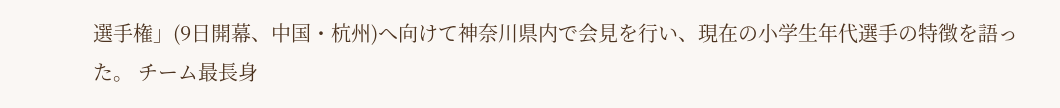選手権」(9日開幕、中国・杭州)へ向けて神奈川県内で会見を行い、現在の小学生年代選手の特徴を語った。 チーム最長身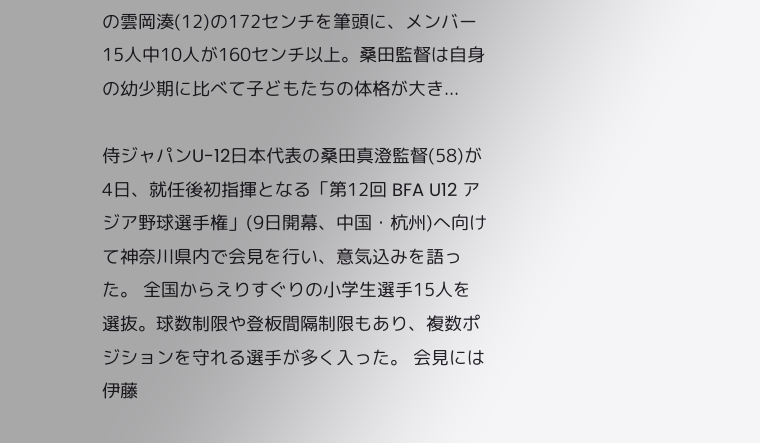の雲岡湊(12)の172センチを筆頭に、メンバー15人中10人が160センチ以上。桑田監督は自身の幼少期に比べて子どもたちの体格が大き...

侍ジャパンU-12日本代表の桑田真澄監督(58)が4日、就任後初指揮となる「第12回 BFA U12 アジア野球選手権」(9日開幕、中国・杭州)へ向けて神奈川県内で会見を行い、意気込みを語った。 全国からえりすぐりの小学生選手15人を選抜。球数制限や登板間隔制限もあり、複数ポジションを守れる選手が多く入った。 会見には伊藤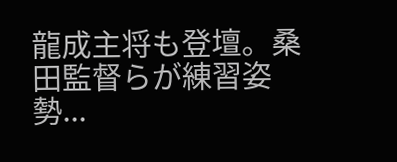龍成主将も登壇。桑田監督らが練習姿勢...